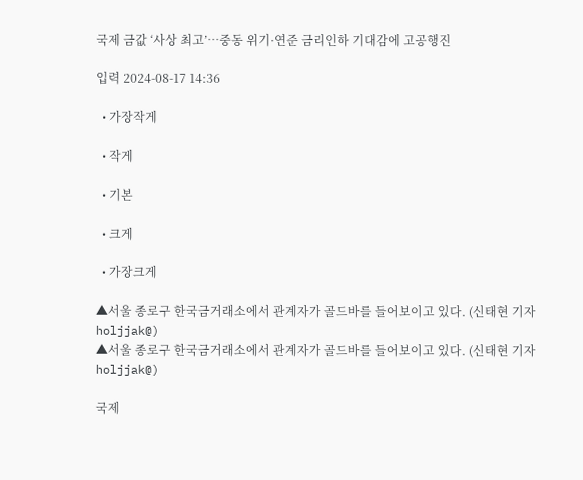국제 금값 ‘사상 최고’…중동 위기·연준 금리인하 기대감에 고공행진

입력 2024-08-17 14:36

  • 가장작게

  • 작게

  • 기본

  • 크게

  • 가장크게

▲서울 종로구 한국금거래소에서 관계자가 골드바를 들어보이고 있다. (신태현 기자 holjjak@)
▲서울 종로구 한국금거래소에서 관계자가 골드바를 들어보이고 있다. (신태현 기자 holjjak@)

국제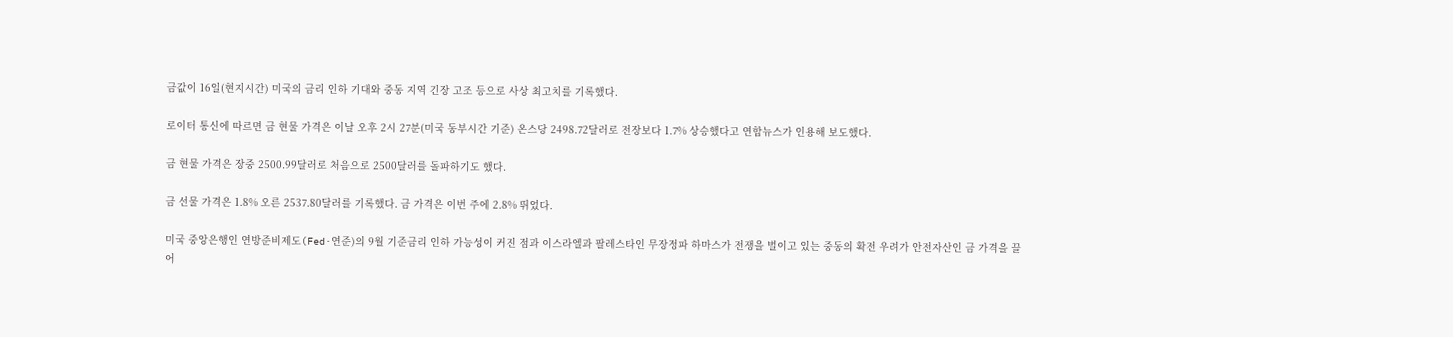금값이 16일(현지시간) 미국의 금리 인하 기대와 중동 지역 긴장 고조 등으로 사상 최고치를 기록했다.

로이터 통신에 따르면 금 현물 가격은 이날 오후 2시 27분(미국 동부시간 기준) 온스당 2498.72달러로 전장보다 1.7% 상승했다고 연합뉴스가 인용해 보도했다.

금 현물 가격은 장중 2500.99달러로 처음으로 2500달러를 돌파하기도 했다.

금 선물 가격은 1.8% 오른 2537.80달러를 기록했다. 금 가격은 이번 주에 2.8% 뛰었다.

미국 중앙은행인 연방준비제도(Fed·연준)의 9월 기준금리 인하 가능성이 커진 점과 이스라엘과 팔레스타인 무장정파 하마스가 전쟁을 벌이고 있는 중동의 확전 우려가 안전자산인 금 가격을 끌어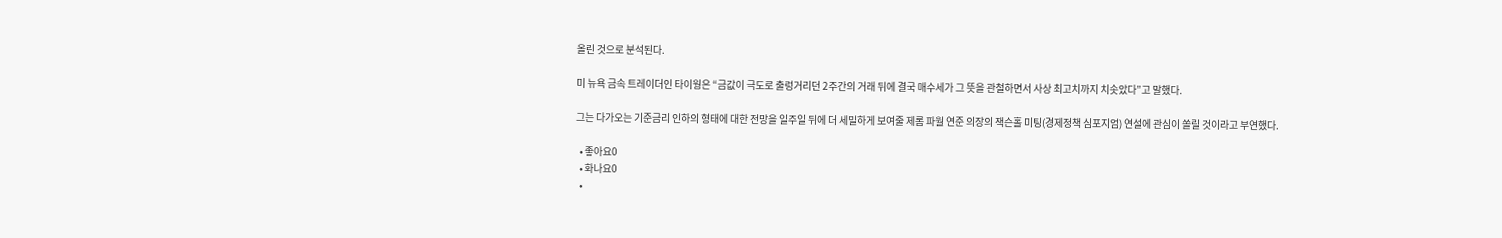올린 것으로 분석된다.

미 뉴욕 금속 트레이더인 타이웡은 “금값이 극도로 출렁거리던 2주간의 거래 뒤에 결국 매수세가 그 뜻을 관철하면서 사상 최고치까지 치솟았다”고 말했다.

그는 다가오는 기준금리 인하의 형태에 대한 전망을 일주일 뒤에 더 세밀하게 보여줄 제롬 파월 연준 의장의 잭슨홀 미팅(경제정책 심포지엄) 연설에 관심이 쏠릴 것이라고 부연했다.

  • 좋아요0
  • 화나요0
  •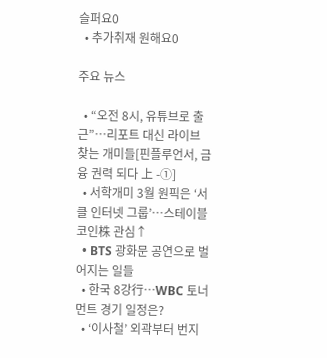슬퍼요0
  • 추가취재 원해요0

주요 뉴스

  • “오전 8시, 유튜브로 출근”…리포트 대신 라이브 찾는 개미들[핀플루언서, 금융 권력 되다 上 -①]
  • 서학개미 3월 원픽은 ‘서클 인터넷 그룹’⋯스테이블코인株 관심↑
  • BTS 광화문 공연으로 벌어지는 일들
  • 한국 8강行…WBC 토너먼트 경기 일정은?
  • ‘이사철’ 외곽부터 번지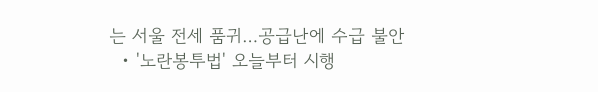는 서울 전세 품귀…공급난에 수급 불안
  • '노란봉투법' 오늘부터 시행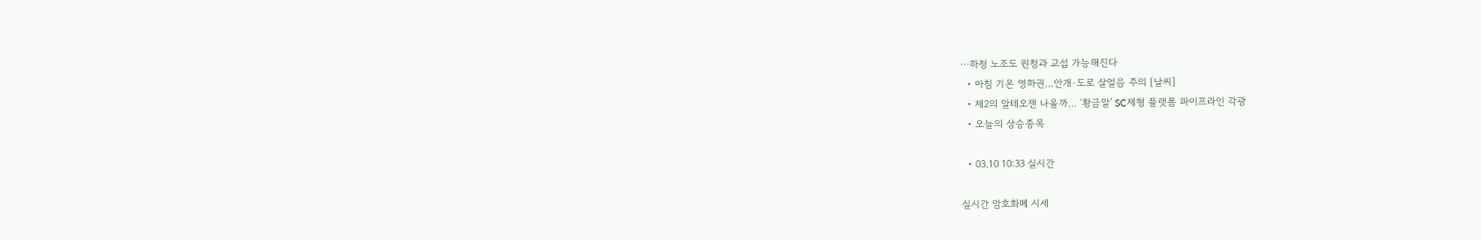⋯하청 노조도 원청과 교섭 가능해진다
  • 아침 기온 영하권…안개·도로 살얼음 주의 [날씨]
  • 제2의 알테오젠 나올까… ‘황금알’ SC제형 플랫폼 파이프라인 각광
  • 오늘의 상승종목

  • 03.10 10:33 실시간

실시간 암호화폐 시세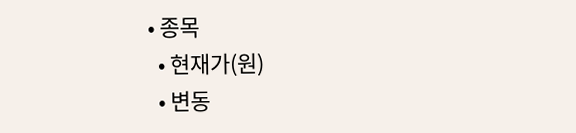• 종목
  • 현재가(원)
  • 변동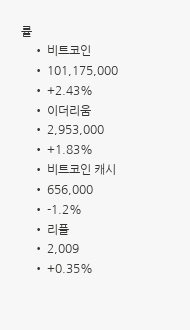률
    • 비트코인
    • 101,175,000
    • +2.43%
    • 이더리움
    • 2,953,000
    • +1.83%
    • 비트코인 캐시
    • 656,000
    • -1.2%
    • 리플
    • 2,009
    • +0.35%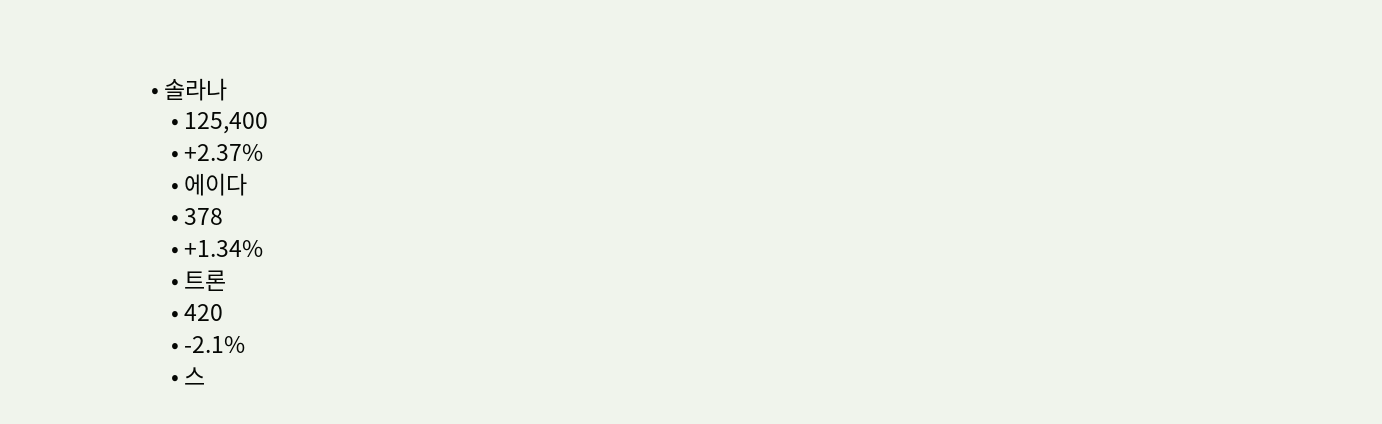• 솔라나
    • 125,400
    • +2.37%
    • 에이다
    • 378
    • +1.34%
    • 트론
    • 420
    • -2.1%
    • 스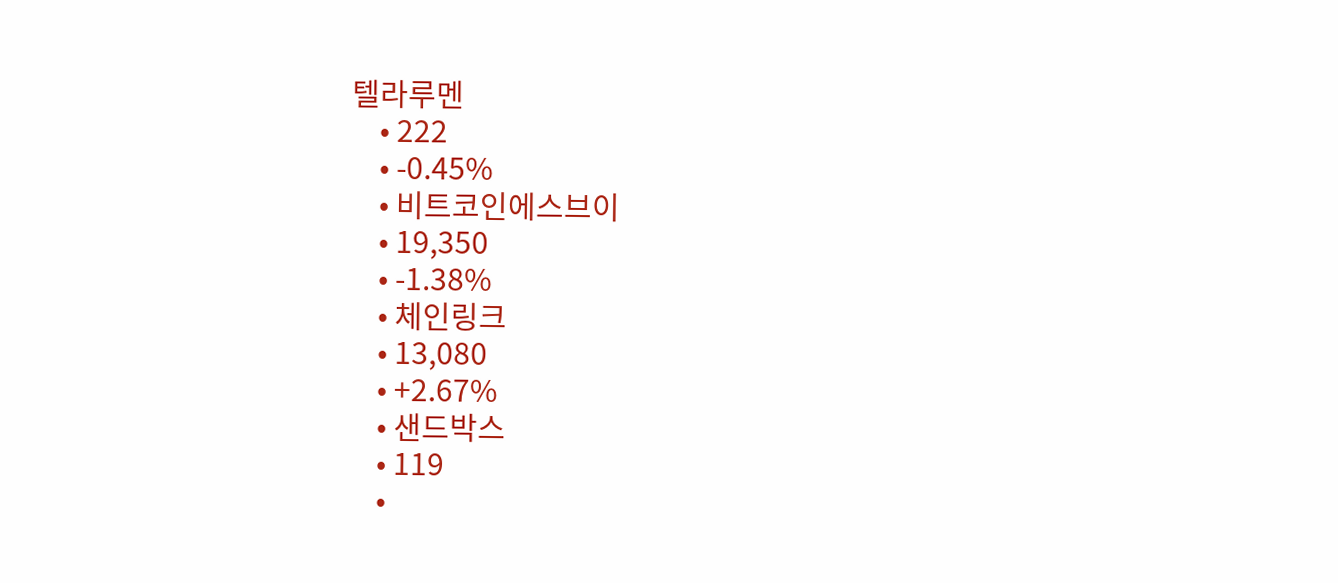텔라루멘
    • 222
    • -0.45%
    • 비트코인에스브이
    • 19,350
    • -1.38%
    • 체인링크
    • 13,080
    • +2.67%
    • 샌드박스
    • 119
    •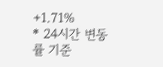+1.71%
* 24시간 변동률 기준